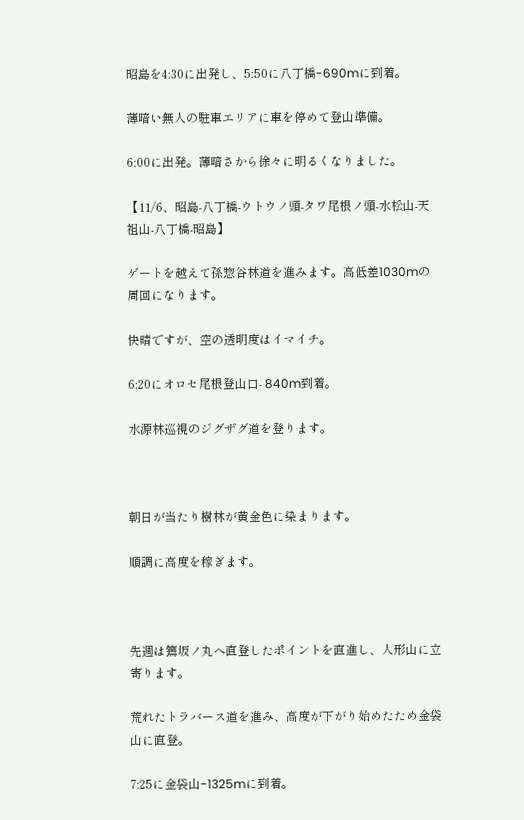昭島を4:30に出発し、5:50に八丁橋-690mに到着。

薄暗い無人の駐車エリアに車を停めて登山準備。

6:00に出発。薄暗さから徐々に明るくなりました。

【11/6、昭島-八丁橋-ウトウノ頭-タワ尾根ノ頭-水松山-天祖山-八丁橋-昭島】

ゲートを越えて孫惣谷林道を進みます。高低差1030mの周回になります。

快晴ですが、空の透明度はイマイチ。

6:20にオロセ尾根登山口- 840m到着。

水源林巡視のジグザグ道を登ります。



朝日が当たり樹林が黄金色に染まります。

順調に高度を稼ぎます。



先週は篶坂ノ丸へ直登したポイントを直進し、人形山に立寄ります。

荒れたトラバース道を進み、高度が下がり始めたため金袋山に直登。

7:25に金袋山-1325mに到着。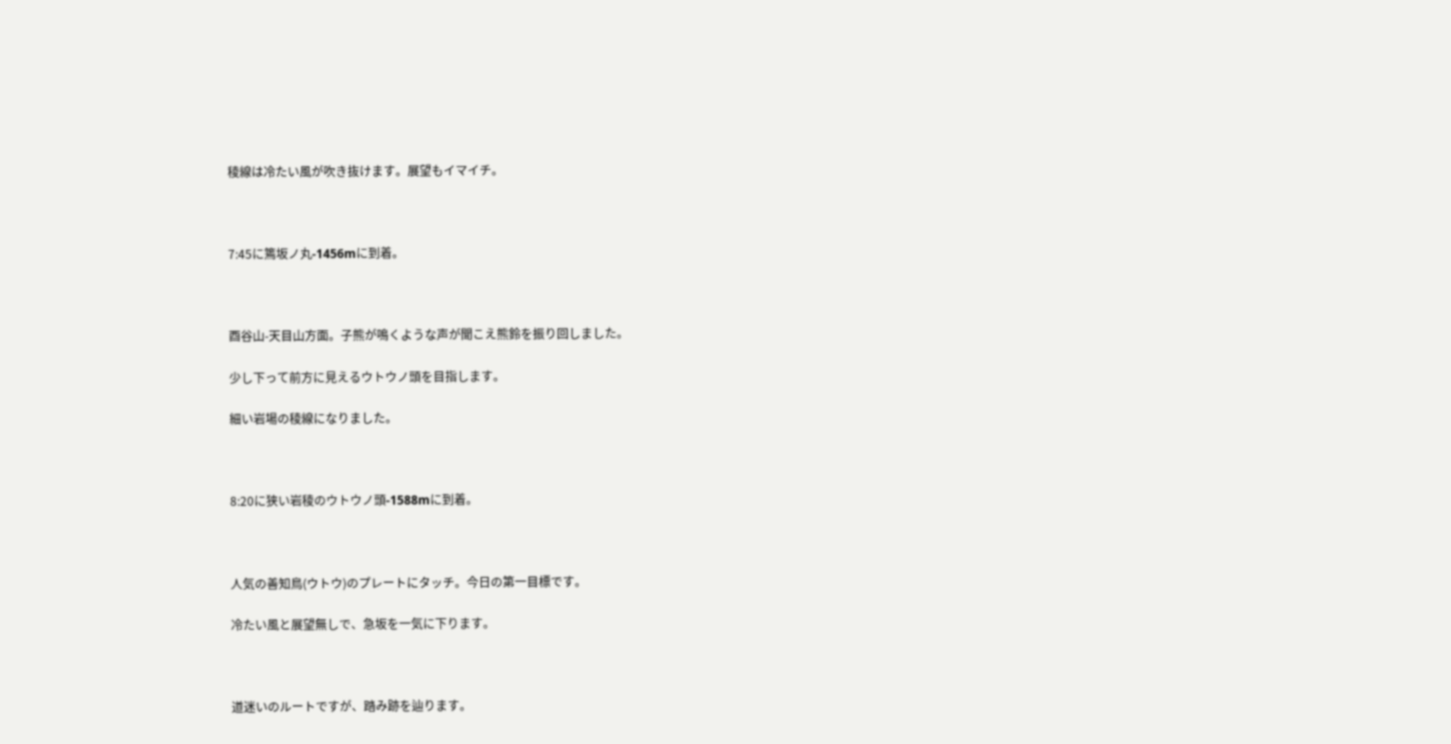稜線は冷たい風が吹き抜けます。展望もイマイチ。



7:45に篶坂ノ丸-1456mに到着。



酉谷山-天目山方面。子熊が鳴くような声が聞こえ熊鈴を振り回しました。

少し下って前方に見えるウトウノ頭を目指します。

細い岩場の稜線になりました。



8:20に狭い岩稜のウトウノ頭-1588mに到着。



人気の善知鳥(ウトウ)のプレートにタッチ。今日の第一目標です。

冷たい風と展望無しで、急坂を一気に下ります。



道迷いのルートですが、踏み跡を辿ります。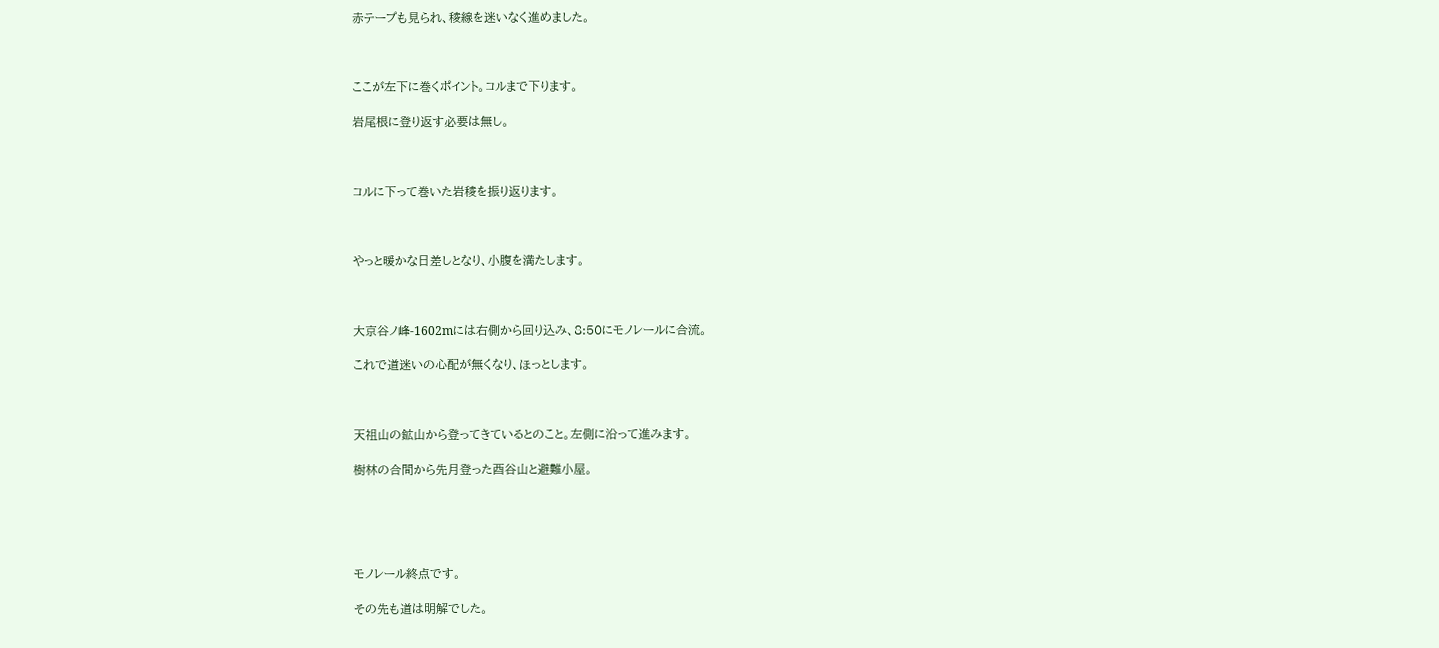赤テープも見られ、稜線を迷いなく進めました。



ここが左下に巻くポイント。コルまで下ります。

岩尾根に登り返す必要は無し。



コルに下って巻いた岩稜を振り返ります。



やっと暖かな日差しとなり、小腹を満たします。



大京谷ノ峰-1602mには右側から回り込み、8:50にモノレールに合流。

これで道迷いの心配が無くなり、ほっとします。



天祖山の鉱山から登ってきているとのこと。左側に沿って進みます。

樹林の合間から先月登った酉谷山と避難小屋。





モノレール終点です。

その先も道は明解でした。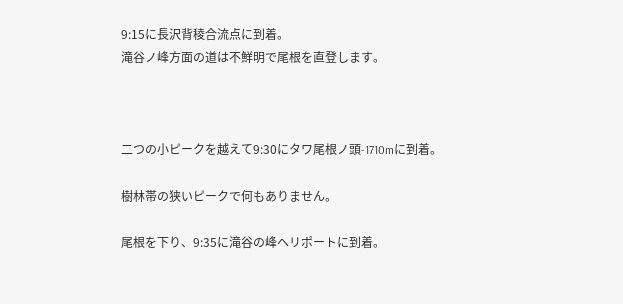9:15に長沢背稜合流点に到着。
滝谷ノ峰方面の道は不鮮明で尾根を直登します。



二つの小ピークを越えて9:30にタワ尾根ノ頭-1710mに到着。

樹林帯の狭いピークで何もありません。

尾根を下り、9:35に滝谷の峰ヘリポートに到着。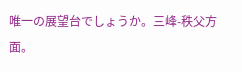唯一の展望台でしょうか。三峰-秩父方面。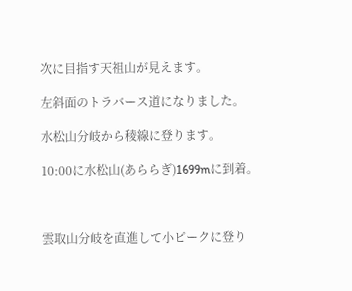次に目指す天祖山が見えます。

左斜面のトラバース道になりました。

水松山分岐から稜線に登ります。

10:00に水松山(あららぎ)1699mに到着。



雲取山分岐を直進して小ピークに登り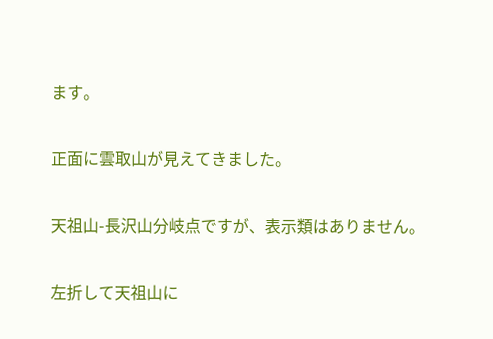ます。

正面に雲取山が見えてきました。

天祖山-長沢山分岐点ですが、表示類はありません。

左折して天祖山に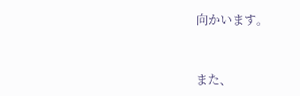向かいます。



また、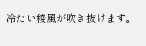冷たい稜風が吹き抜けます。